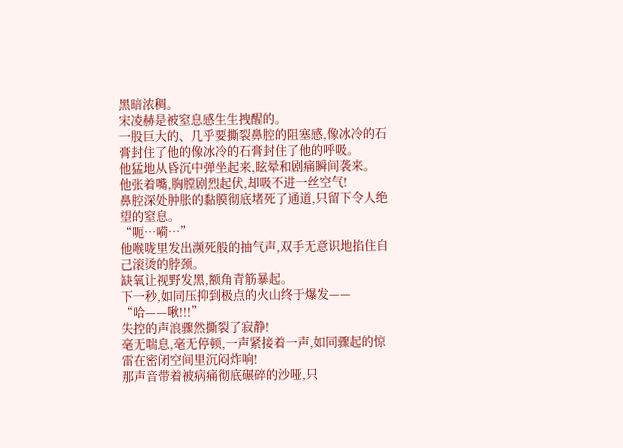黑暗浓稠。
宋凌赫是被窒息感生生拽醒的。
一股巨大的、几乎要撕裂鼻腔的阻塞感,像冰冷的石膏封住了他的像冰冷的石膏封住了他的呼吸。
他猛地从昏沉中弹坐起来,眩晕和剧痛瞬间袭来。
他张着嘴,胸膛剧烈起伏,却吸不进一丝空气!
鼻腔深处肿胀的黏膜彻底堵死了通道,只留下令人绝望的窒息。
“呃…嗬…”
他喉咙里发出濒死般的抽气声,双手无意识地掐住自己滚烫的脖颈。
缺氧让视野发黑,额角青筋暴起。
下一秒,如同压抑到极点的火山终于爆发——
“哈——啾!!!”
失控的声浪骤然撕裂了寂静!
毫无喘息,毫无停顿,一声紧接着一声,如同骤起的惊雷在密闭空间里沉闷炸响!
那声音带着被病痛彻底碾碎的沙哑,只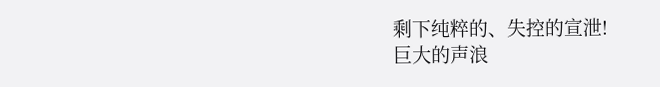剩下纯粹的、失控的宣泄!
巨大的声浪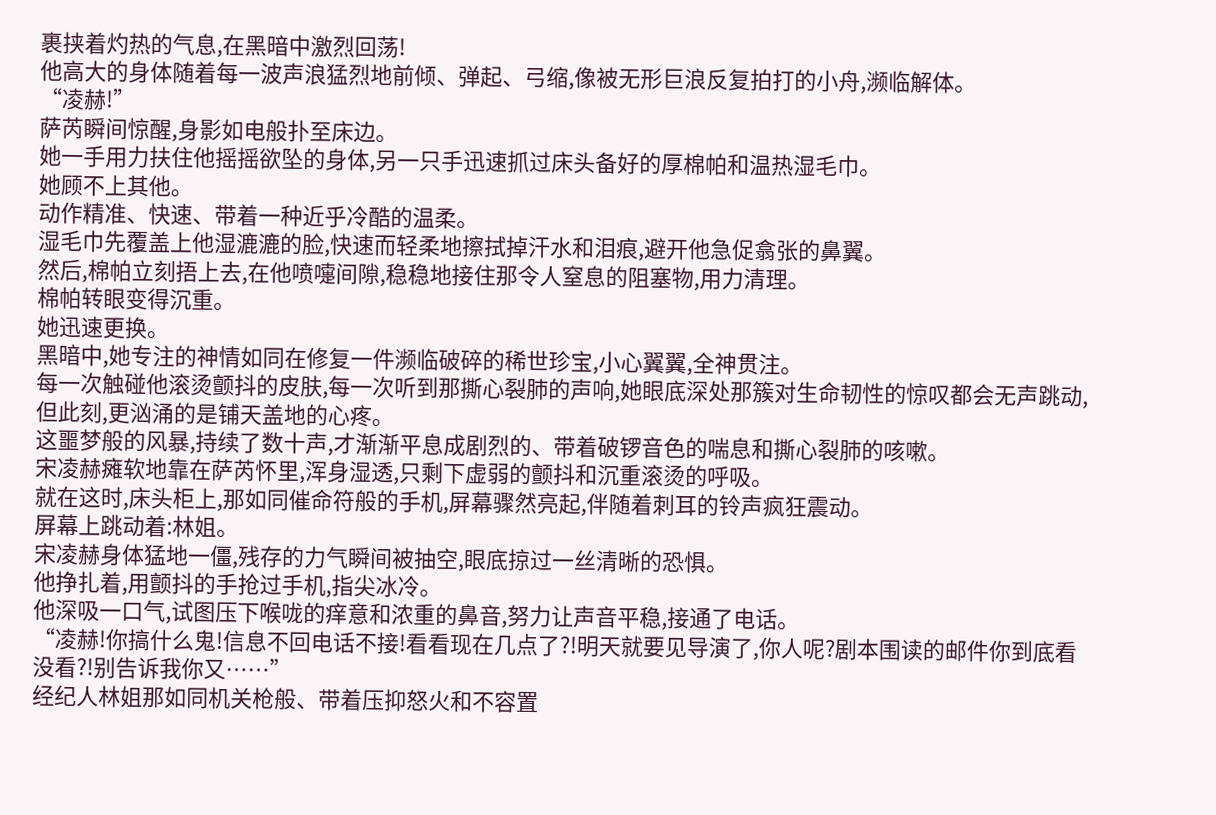裹挟着灼热的气息,在黑暗中激烈回荡!
他高大的身体随着每一波声浪猛烈地前倾、弹起、弓缩,像被无形巨浪反复拍打的小舟,濒临解体。
“凌赫!”
萨芮瞬间惊醒,身影如电般扑至床边。
她一手用力扶住他摇摇欲坠的身体,另一只手迅速抓过床头备好的厚棉帕和温热湿毛巾。
她顾不上其他。
动作精准、快速、带着一种近乎冷酷的温柔。
湿毛巾先覆盖上他湿漉漉的脸,快速而轻柔地擦拭掉汗水和泪痕,避开他急促翕张的鼻翼。
然后,棉帕立刻捂上去,在他喷嚏间隙,稳稳地接住那令人窒息的阻塞物,用力清理。
棉帕转眼变得沉重。
她迅速更换。
黑暗中,她专注的神情如同在修复一件濒临破碎的稀世珍宝,小心翼翼,全神贯注。
每一次触碰他滚烫颤抖的皮肤,每一次听到那撕心裂肺的声响,她眼底深处那簇对生命韧性的惊叹都会无声跳动,但此刻,更汹涌的是铺天盖地的心疼。
这噩梦般的风暴,持续了数十声,才渐渐平息成剧烈的、带着破锣音色的喘息和撕心裂肺的咳嗽。
宋凌赫瘫软地靠在萨芮怀里,浑身湿透,只剩下虚弱的颤抖和沉重滚烫的呼吸。
就在这时,床头柜上,那如同催命符般的手机,屏幕骤然亮起,伴随着刺耳的铃声疯狂震动。
屏幕上跳动着:林姐。
宋凌赫身体猛地一僵,残存的力气瞬间被抽空,眼底掠过一丝清晰的恐惧。
他挣扎着,用颤抖的手抢过手机,指尖冰冷。
他深吸一口气,试图压下喉咙的痒意和浓重的鼻音,努力让声音平稳,接通了电话。
“凌赫!你搞什么鬼!信息不回电话不接!看看现在几点了?!明天就要见导演了,你人呢?剧本围读的邮件你到底看没看?!别告诉我你又……”
经纪人林姐那如同机关枪般、带着压抑怒火和不容置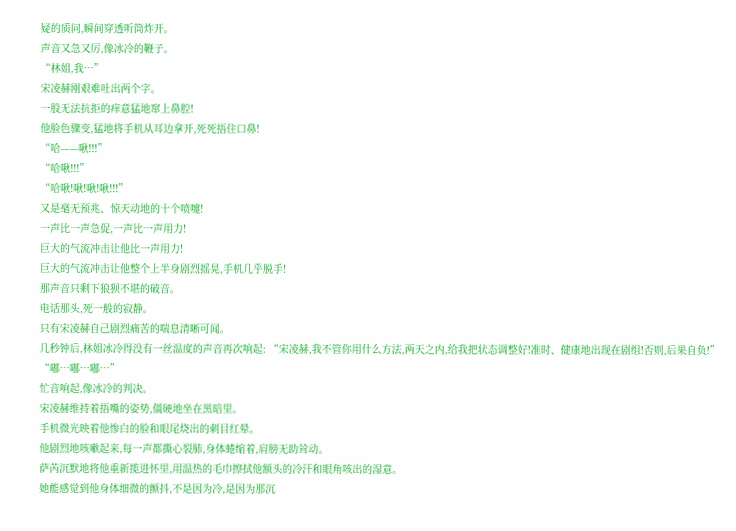疑的质问,瞬间穿透听筒炸开。
声音又急又厉,像冰冷的鞭子。
“林姐,我…”
宋凌赫刚艰难吐出两个字。
一股无法抗拒的痒意猛地窜上鼻腔!
他脸色骤变,猛地将手机从耳边拿开,死死捂住口鼻!
“哈——啾!!!”
“哈啾!!!”
“哈啾!啾!啾!啾!!!”
又是毫无预兆、惊天动地的十个喷嚏!
一声比一声急促,一声比一声用力!
巨大的气流冲击让他比一声用力!
巨大的气流冲击让他整个上半身剧烈摇晃,手机几乎脱手!
那声音只剩下狼狈不堪的破音。
电话那头,死一般的寂静。
只有宋凌赫自己剧烈痛苦的喘息清晰可闻。
几秒钟后,林姐冰冷得没有一丝温度的声音再次响起: “宋凌赫,我不管你用什么方法,两天之内,给我把状态调整好!准时、健康地出现在剧组!否则,后果自负!”
“嘟…嘟…嘟…”
忙音响起,像冰冷的判决。
宋凌赫维持着捂嘴的姿势,僵硬地坐在黑暗里。
手机微光映着他惨白的脸和眼尾烧出的刺目红晕。
他剧烈地咳嗽起来,每一声都撕心裂肺,身体蜷缩着,肩膀无助耸动。
萨芮沉默地将他重新揽进怀里,用温热的毛巾擦拭他额头的冷汗和眼角咳出的湿意。
她能感觉到他身体细微的颤抖,不是因为冷,是因为那沉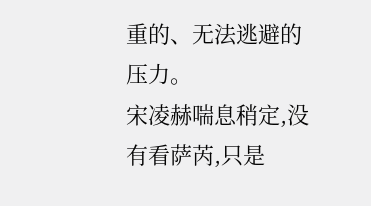重的、无法逃避的压力。
宋凌赫喘息稍定,没有看萨芮,只是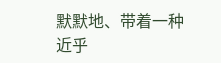默默地、带着一种近乎